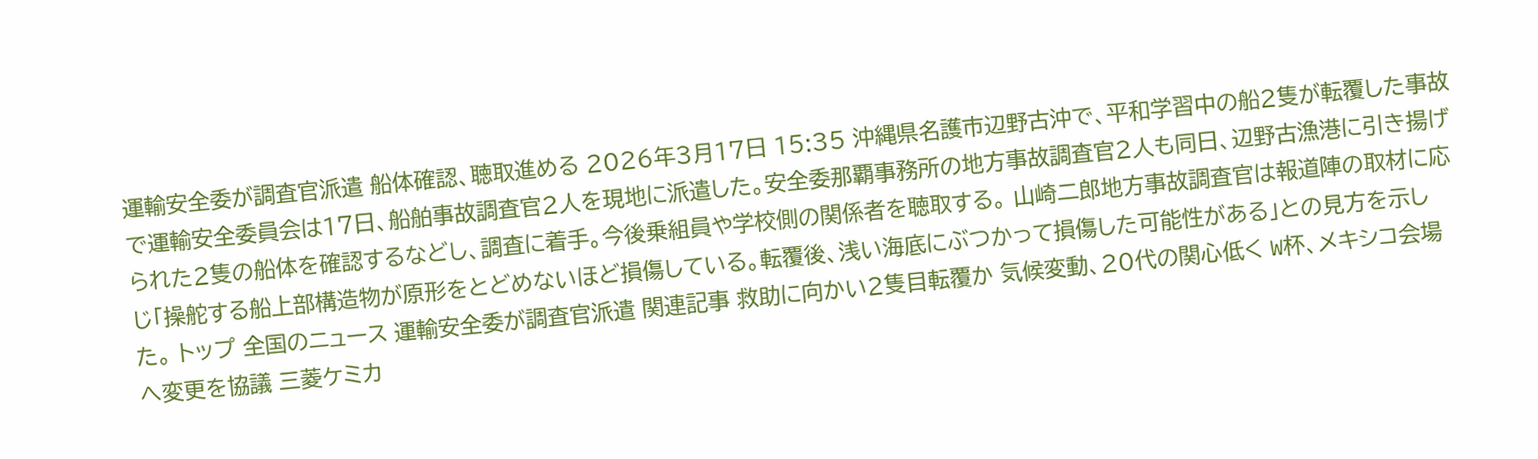運輸安全委が調査官派遣 船体確認、聴取進める 2026年3月17日 15:35 沖縄県名護市辺野古沖で、平和学習中の船2隻が転覆した事故で運輸安全委員会は17日、船舶事故調査官2人を現地に派遣した。安全委那覇事務所の地方事故調査官2人も同日、辺野古漁港に引き揚げられた2隻の船体を確認するなどし、調査に着手。今後乗組員や学校側の関係者を聴取する。 山崎二郎地方事故調査官は報道陣の取材に応じ「操舵する船上部構造物が原形をとどめないほど損傷している。転覆後、浅い海底にぶつかって損傷した可能性がある」との見方を示した。 トップ 全国のニュース 運輸安全委が調査官派遣 関連記事 救助に向かい2隻目転覆か 気候変動、20代の関心低く W杯、メキシコ会場へ変更を協議 三菱ケミカ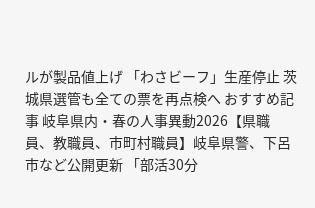ルが製品値上げ 「わさビーフ」生産停止 茨城県選管も全ての票を再点検へ おすすめ記事 岐阜県内・春の人事異動2026【県職員、教職員、市町村職員】岐阜県警、下呂市など公開更新 「部活30分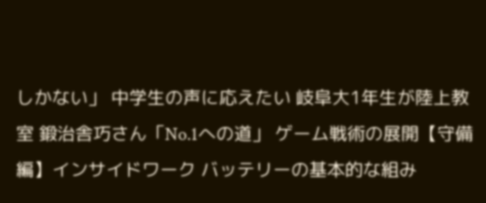しかない」 中学生の声に応えたい 岐阜大1年生が陸上教室 鍛治舎巧さん「No.1への道」 ゲーム戦術の展開【守備編】インサイドワーク バッテリーの基本的な組み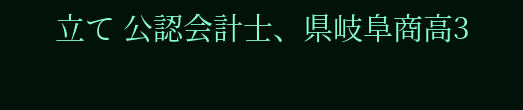立て 公認会計士、県岐阜商高3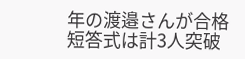年の渡邉さんが合格 短答式は計3人突破